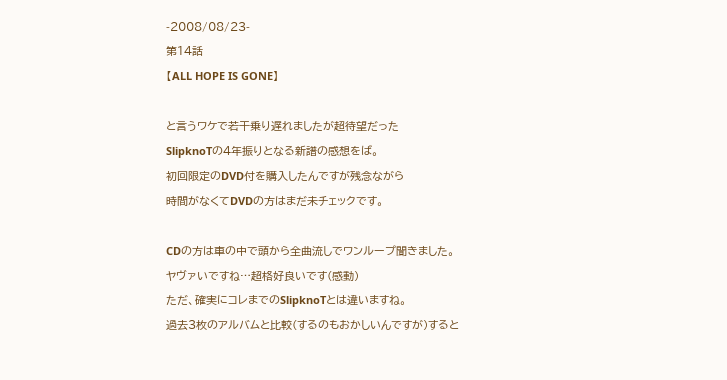-2008/08/23-
第14話
【ALL HOPE IS GONE】

と言うワケで若干乗り遅れましたが超待望だった
SlipknoTの4年振りとなる新譜の感想をば。
初回限定のDVD付を購入したんですが残念ながら
時間がなくてDVDの方はまだ未チェックです。

CDの方は車の中で頭から全曲流しでワンループ聞きました。
ヤヴァいですね…超格好良いです(感動)
ただ、確実にコレまでのSlipknoTとは違いますね。
過去3枚のアルバムと比較(するのもおかしいんですが)すると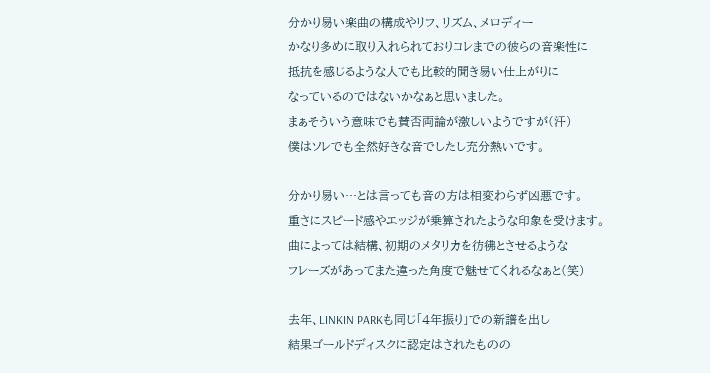分かり易い楽曲の構成やリフ、リズム、メロディー
かなり多めに取り入れられておりコレまでの彼らの音楽性に
抵抗を感じるような人でも比較的聞き易い仕上がりに
なっているのではないかなぁと思いました。
まぁそういう意味でも賛否両論が激しいようですが(汗)
僕はソレでも全然好きな音でしたし充分熱いです。

分かり易い…とは言っても音の方は相変わらず凶悪です。
重さにスピード感やエッジが乗算されたような印象を受けます。
曲によっては結構、初期のメタリカを彷彿とさせるような
フレーズがあってまた違った角度で魅せてくれるなぁと(笑)

去年、LINKIN PARKも同じ「4年振り」での新譜を出し
結果ゴールドディスクに認定はされたものの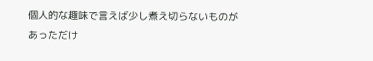個人的な趣味で言えば少し煮え切らないものがあっただけ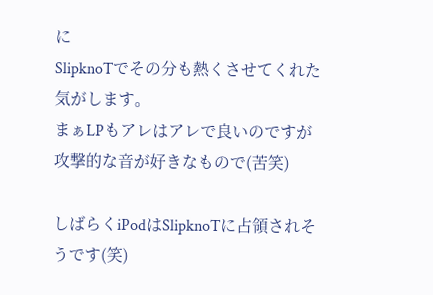に
SlipknoTでその分も熱くさせてくれた気がします。
まぁLPもアレはアレで良いのですが攻撃的な音が好きなもので(苦笑)

しばらくiPodはSlipknoTに占領されそうです(笑)